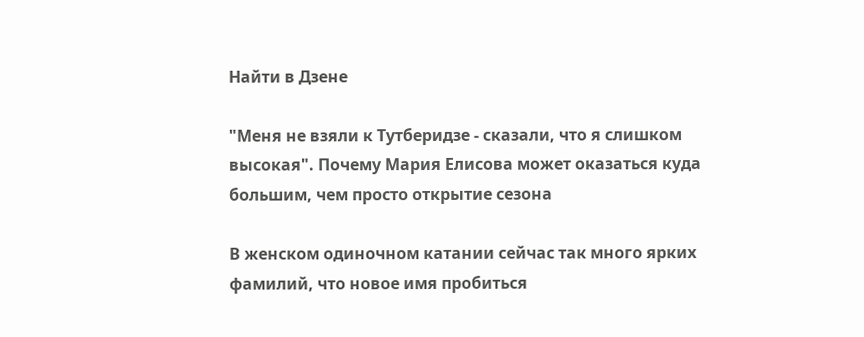Найти в Дзене

"Меня не взяли к Тутберидзе - сказали, что я слишком высокая". Почему Мария Елисова может оказаться куда большим, чем просто открытие сезона

В женском одиночном катании сейчас так много ярких фамилий, что новое имя пробиться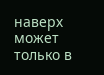наверх может только в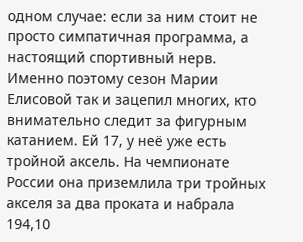одном случае: если за ним стоит не просто симпатичная программа, а настоящий спортивный нерв. Именно поэтому сезон Марии Елисовой так и зацепил многих, кто внимательно следит за фигурным катанием. Ей 17, у неё уже есть тройной аксель. На чемпионате России она приземлила три тройных акселя за два проката и набрала 194,10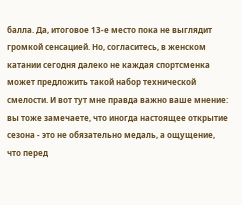балла. Да, итоговое 13-е место пока не выглядит громкой сенсацией. Но, согласитесь, в женском катании сегодня далеко не каждая спортсменка может предложить такой набор технической смелости. И вот тут мне правда важно ваше мнение: вы тоже замечаете, что иногда настоящее открытие сезона - это не обязательно медаль, а ощущение, что перед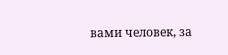вами человек, за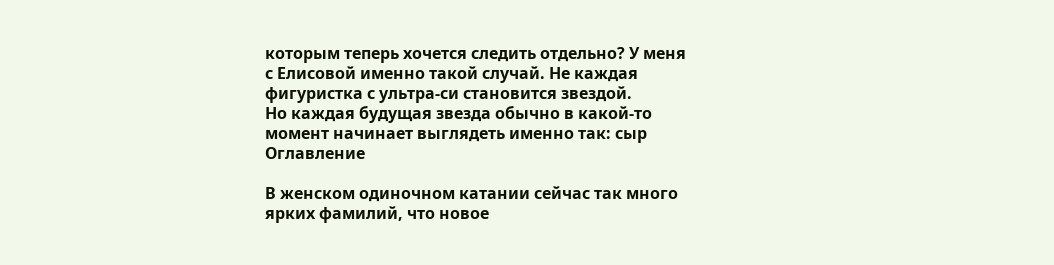которым теперь хочется следить отдельно? У меня с Елисовой именно такой случай. Не каждая фигуристка с ультра-си становится звездой.
Но каждая будущая звезда обычно в какой-то момент начинает выглядеть именно так: сыр
Оглавление

В женском одиночном катании сейчас так много ярких фамилий, что новое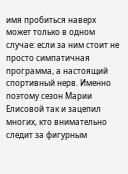имя пробиться наверх может только в одном случае: если за ним стоит не просто симпатичная программа, а настоящий спортивный нерв. Именно поэтому сезон Марии Елисовой так и зацепил многих, кто внимательно следит за фигурным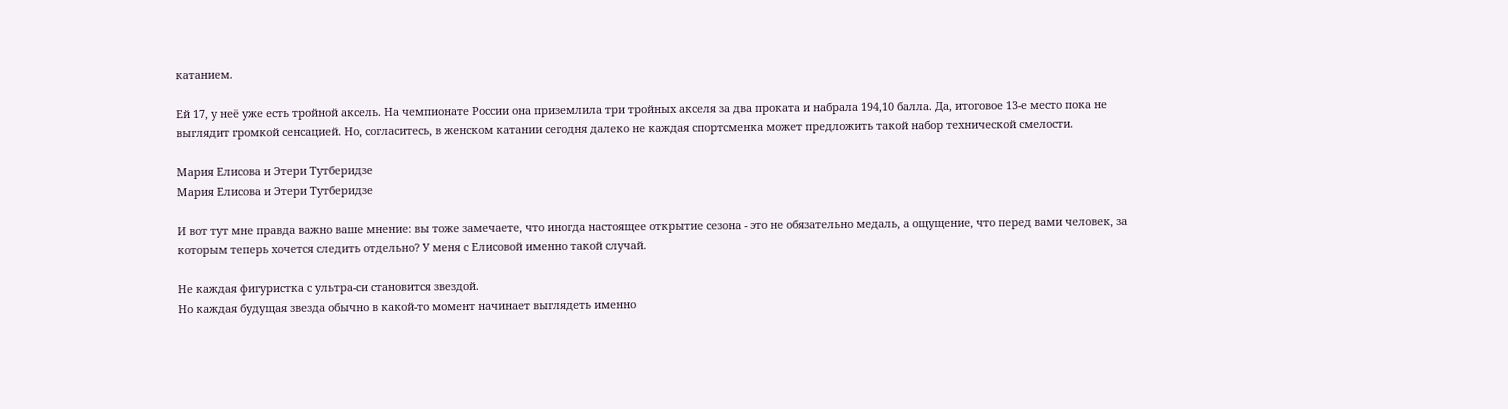катанием.

Ей 17, у неё уже есть тройной аксель. На чемпионате России она приземлила три тройных акселя за два проката и набрала 194,10 балла. Да, итоговое 13-е место пока не выглядит громкой сенсацией. Но, согласитесь, в женском катании сегодня далеко не каждая спортсменка может предложить такой набор технической смелости.

Мария Елисова и Этери Тутберидзе
Мария Елисова и Этери Тутберидзе

И вот тут мне правда важно ваше мнение: вы тоже замечаете, что иногда настоящее открытие сезона - это не обязательно медаль, а ощущение, что перед вами человек, за которым теперь хочется следить отдельно? У меня с Елисовой именно такой случай.

Не каждая фигуристка с ультра-си становится звездой.
Но каждая будущая звезда обычно в какой-то момент начинает выглядеть именно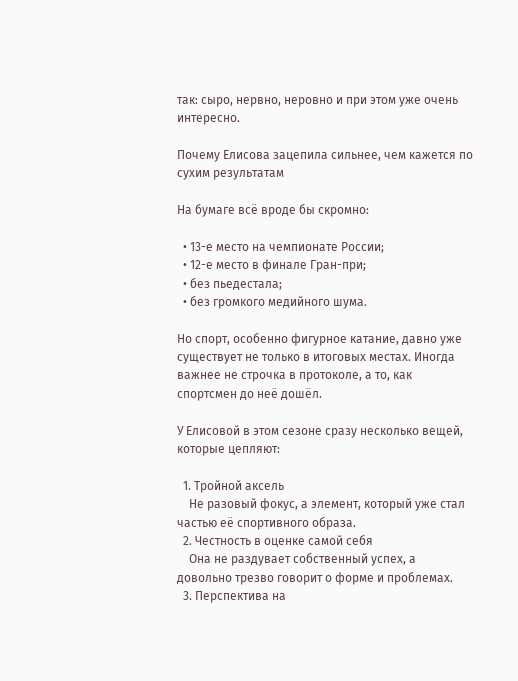так: сыро, нервно, неровно и при этом уже очень интересно.

Почему Елисова зацепила сильнее, чем кажется по сухим результатам

На бумаге всё вроде бы скромно:

  • 13-е место на чемпионате России;
  • 12-е место в финале Гран-при;
  • без пьедестала;
  • без громкого медийного шума.

Но спорт, особенно фигурное катание, давно уже существует не только в итоговых местах. Иногда важнее не строчка в протоколе, а то, как спортсмен до неё дошёл.

У Елисовой в этом сезоне сразу несколько вещей, которые цепляют:

  1. Тройной аксель
    Не разовый фокус, а элемент, который уже стал частью её спортивного образа.
  2. Честность в оценке самой себя
    Она не раздувает собственный успех, а довольно трезво говорит о форме и проблемах.
  3. Перспектива на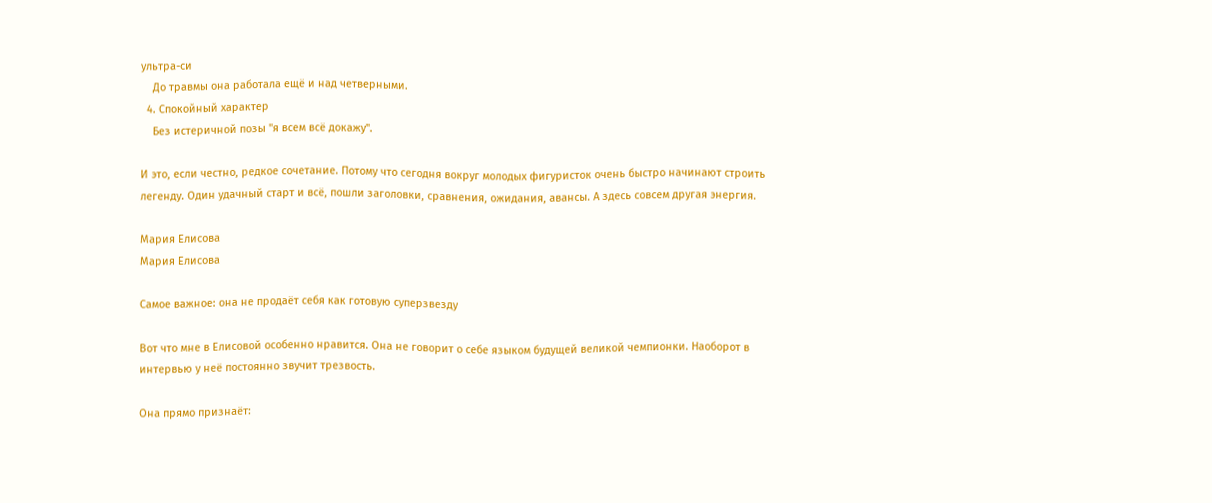ультра-си
    До травмы она работала ещё и над четверными.
  4. Спокойный характер
    Без истеричной позы "я всем всё докажу".

И это, если честно, редкое сочетание. Потому что сегодня вокруг молодых фигуристок очень быстро начинают строить легенду. Один удачный старт и всё, пошли заголовки, сравнения, ожидания, авансы. А здесь совсем другая энергия.

Мария Елисова
Мария Елисова

Самое важное: она не продаёт себя как готовую суперзвезду

Вот что мне в Елисовой особенно нравится. Она не говорит о себе языком будущей великой чемпионки. Наоборот в интервью у неё постоянно звучит трезвость.

Она прямо признаёт: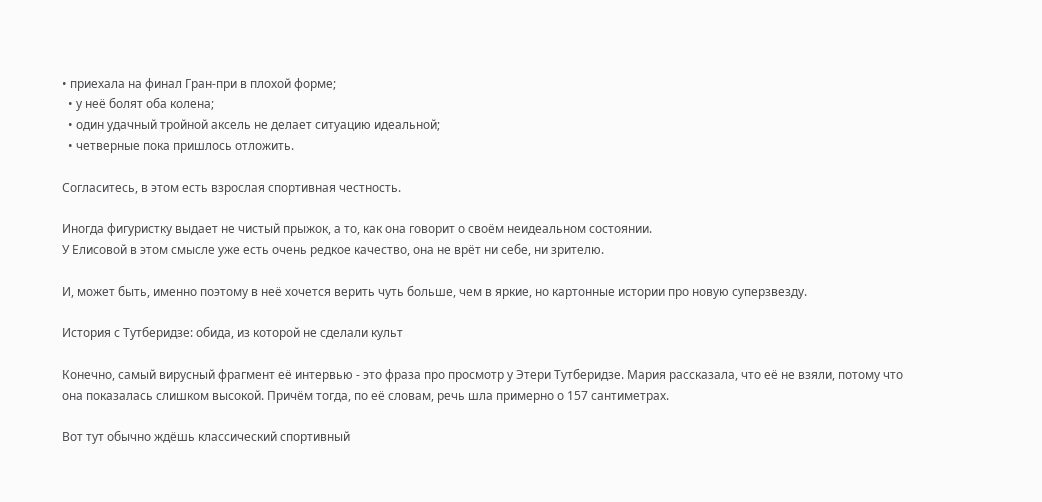• приехала на финал Гран-при в плохой форме;
  • у неё болят оба колена;
  • один удачный тройной аксель не делает ситуацию идеальной;
  • четверные пока пришлось отложить.

Согласитесь, в этом есть взрослая спортивная честность.

Иногда фигуристку выдает не чистый прыжок, а то, как она говорит о своём неидеальном состоянии.
У Елисовой в этом смысле уже есть очень редкое качество, она не врёт ни себе, ни зрителю.

И, может быть, именно поэтому в неё хочется верить чуть больше, чем в яркие, но картонные истории про новую суперзвезду.

История с Тутберидзе: обида, из которой не сделали культ

Конечно, самый вирусный фрагмент её интервью - это фраза про просмотр у Этери Тутберидзе. Мария рассказала, что её не взяли, потому что она показалась слишком высокой. Причём тогда, по её словам, речь шла примерно о 157 сантиметрах.

Вот тут обычно ждёшь классический спортивный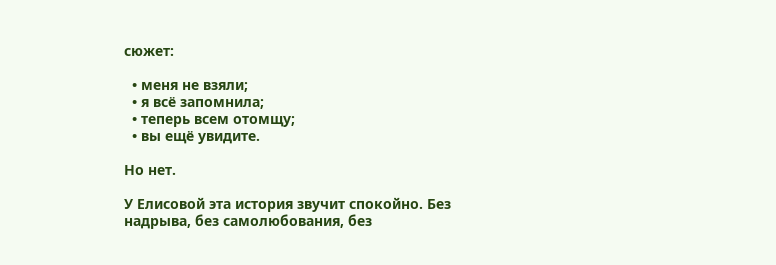сюжет:

  • меня не взяли;
  • я всё запомнила;
  • теперь всем отомщу;
  • вы ещё увидите.

Но нет.

У Елисовой эта история звучит спокойно. Без надрыва, без самолюбования, без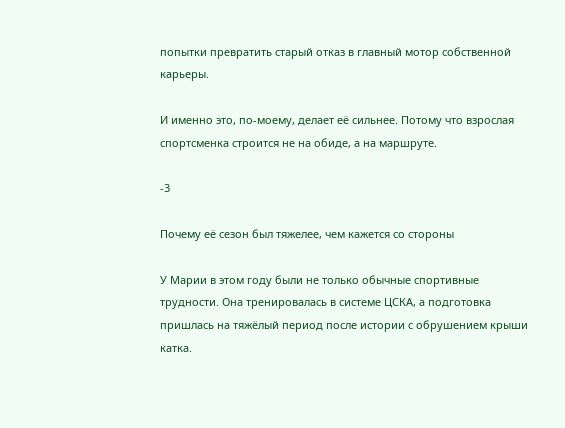попытки превратить старый отказ в главный мотор собственной карьеры.

И именно это, по-моему, делает её сильнее. Потому что взрослая спортсменка строится не на обиде, а на маршруте.

-3

Почему её сезон был тяжелее, чем кажется со стороны

У Марии в этом году были не только обычные спортивные трудности. Она тренировалась в системе ЦСКА, а подготовка пришлась на тяжёлый период после истории с обрушением крыши катка.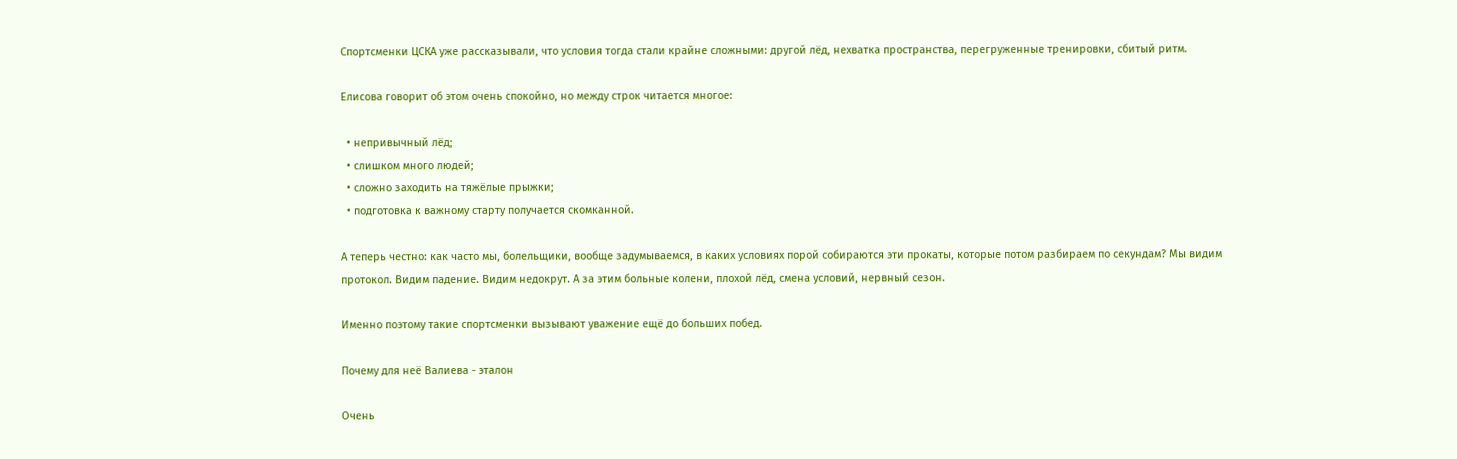Спортсменки ЦСКА уже рассказывали, что условия тогда стали крайне сложными: другой лёд, нехватка пространства, перегруженные тренировки, сбитый ритм.

Елисова говорит об этом очень спокойно, но между строк читается многое:

  • непривычный лёд;
  • слишком много людей;
  • сложно заходить на тяжёлые прыжки;
  • подготовка к важному старту получается скомканной.

А теперь честно: как часто мы, болельщики, вообще задумываемся, в каких условиях порой собираются эти прокаты, которые потом разбираем по секундам? Мы видим протокол. Видим падение. Видим недокрут. А за этим больные колени, плохой лёд, смена условий, нервный сезон.

Именно поэтому такие спортсменки вызывают уважение ещё до больших побед.

Почему для неё Валиева - эталон

Очень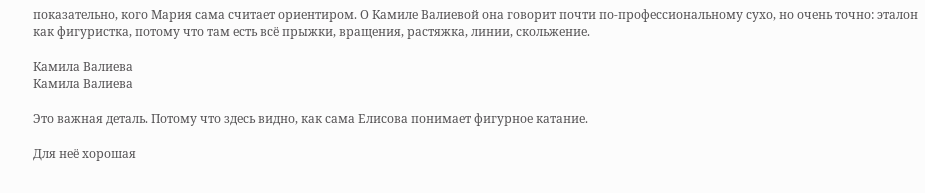показательно, кого Мария сама считает ориентиром. О Камиле Валиевой она говорит почти по-профессиональному сухо, но очень точно: эталон как фигуристка, потому что там есть всё прыжки, вращения, растяжка, линии, скольжение.

Камила Валиева
Камила Валиева

Это важная деталь. Потому что здесь видно, как сама Елисова понимает фигурное катание.

Для неё хорошая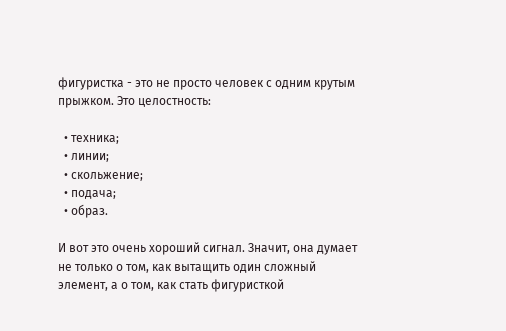фигуристка - это не просто человек с одним крутым прыжком. Это целостность:

  • техника;
  • линии;
  • скольжение;
  • подача;
  • образ.

И вот это очень хороший сигнал. Значит, она думает не только о том, как вытащить один сложный элемент, а о том, как стать фигуристкой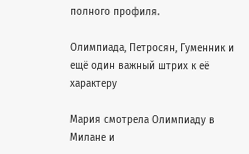полного профиля.

Олимпиада, Петросян, Гуменник и ещё один важный штрих к её характеру

Мария смотрела Олимпиаду в Милане и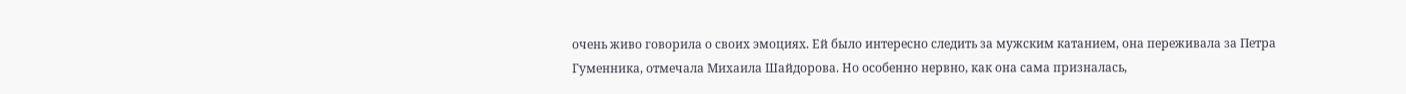очень живо говорила о своих эмоциях. Ей было интересно следить за мужским катанием, она переживала за Петра Гуменника, отмечала Михаила Шайдорова. Но особенно нервно, как она сама призналась,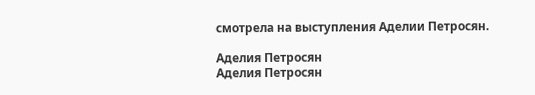смотрела на выступления Аделии Петросян.

Аделия Петросян
Аделия Петросян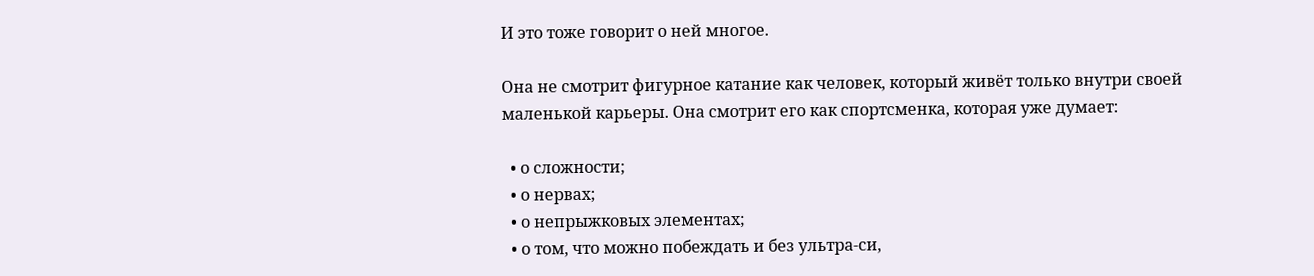И это тоже говорит о ней многое.

Она не смотрит фигурное катание как человек, который живёт только внутри своей маленькой карьеры. Она смотрит его как спортсменка, которая уже думает:

  • о сложности;
  • о нервах;
  • о непрыжковых элементах;
  • о том, что можно побеждать и без ультра-си,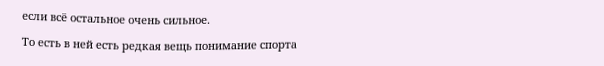если всё остальное очень сильное.

То есть в ней есть редкая вещь понимание спорта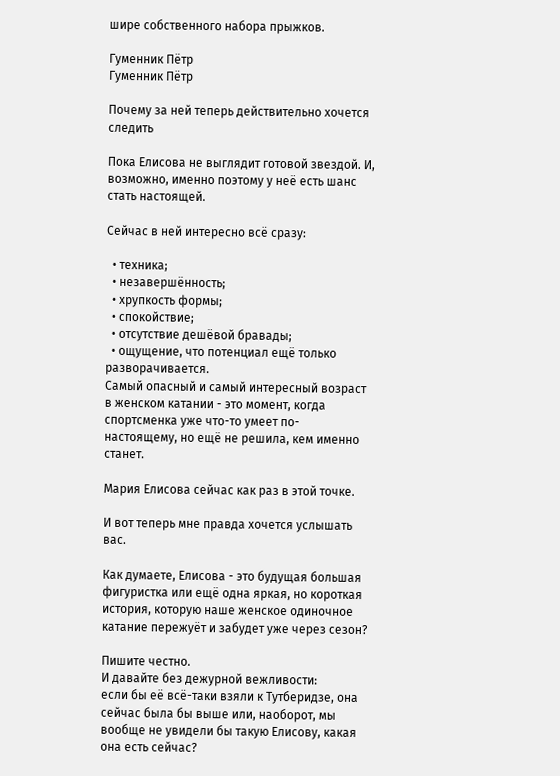шире собственного набора прыжков.

Гуменник Пётр
Гуменник Пётр

Почему за ней теперь действительно хочется следить

Пока Елисова не выглядит готовой звездой. И, возможно, именно поэтому у неё есть шанс стать настоящей.

Сейчас в ней интересно всё сразу:

  • техника;
  • незавершённость;
  • хрупкость формы;
  • спокойствие;
  • отсутствие дешёвой бравады;
  • ощущение, что потенциал ещё только разворачивается.
Самый опасный и самый интересный возраст в женском катании - это момент, когда спортсменка уже что-то умеет по-настоящему, но ещё не решила, кем именно станет.

Мария Елисова сейчас как раз в этой точке.

И вот теперь мне правда хочется услышать вас.

Как думаете, Елисова - это будущая большая фигуристка или ещё одна яркая, но короткая история, которую наше женское одиночное катание пережуёт и забудет уже через сезон?

Пишите честно.
И давайте без дежурной вежливости:
если бы её всё-таки взяли к Тутберидзе, она сейчас была бы выше или, наоборот, мы вообще не увидели бы такую Елисову, какая она есть сейчас?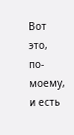Вот это, по-моему, и есть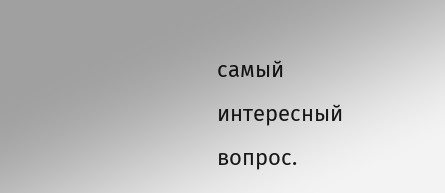самый интересный вопрос.